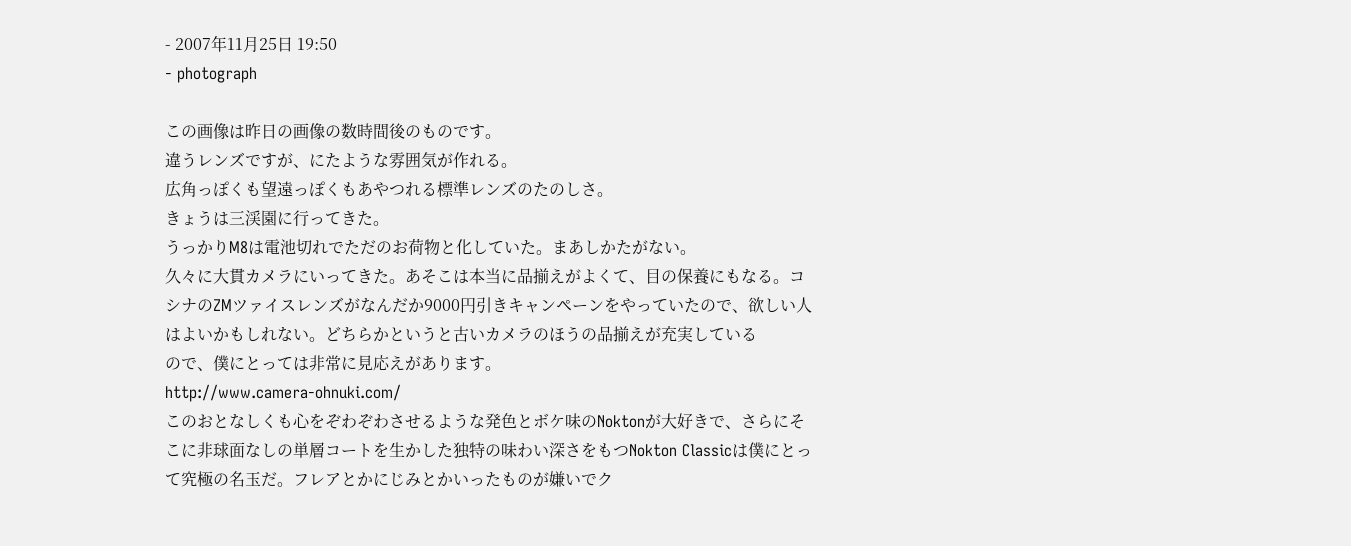- 2007年11月25日 19:50
- photograph

この画像は昨日の画像の数時間後のものです。
違うレンズですが、にたような雰囲気が作れる。
広角っぽくも望遠っぽくもあやつれる標準レンズのたのしさ。
きょうは三渓園に行ってきた。
うっかりM8は電池切れでただのお荷物と化していた。まあしかたがない。
久々に大貫カメラにいってきた。あそこは本当に品揃えがよくて、目の保養にもなる。コシナのZMツァイスレンズがなんだか9000円引きキャンペーンをやっていたので、欲しい人はよいかもしれない。どちらかというと古いカメラのほうの品揃えが充実している
ので、僕にとっては非常に見応えがあります。
http://www.camera-ohnuki.com/
このおとなしくも心をぞわぞわさせるような発色とボケ味のNoktonが大好きで、さらにそこに非球面なしの単層コートを生かした独特の味わい深さをもつNokton Classicは僕にとって究極の名玉だ。フレアとかにじみとかいったものが嫌いでク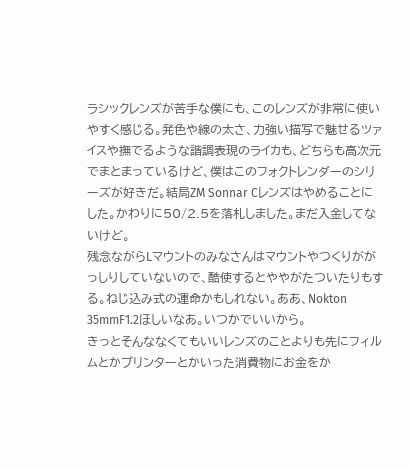ラシックレンズが苦手な僕にも、このレンズが非常に使いやすく感じる。発色や線の太さ、力強い描写で魅せるツァイスや撫でるような諧調表現のライカも、どちらも高次元でまとまっているけど、僕はこのフォクトレンダーのシリーズが好きだ。結局ZM Sonnar Cレンズはやめることにした。かわりに50/2.5を落札しました。まだ入金してないけど。
残念ながらLマウントのみなさんはマウントやつくりががっしりしていないので、酷使するとややがたついたりもする。ねじ込み式の運命かもしれない。ああ、Nokton 35mmF1.2ほしいなあ。いつかでいいから。
きっとそんななくてもいいレンズのことよりも先にフィルムとかプリンターとかいった消費物にお金をか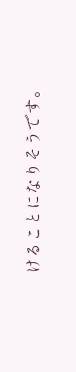けることになりそうです。